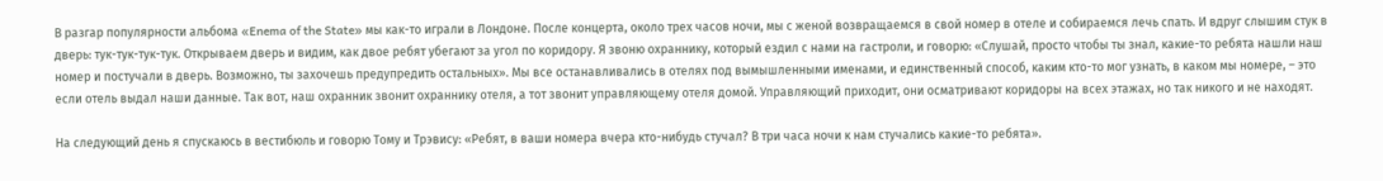В разгар популярности альбома «Enema of the State» мы как-то играли в Лондоне. После концерта, около трех часов ночи, мы с женой возвращаемся в свой номер в отеле и собираемся лечь спать. И вдруг слышим стук в дверь: тук-тук-тук-тук. Открываем дверь и видим, как двое ребят убегают за угол по коридору. Я звоню охраннику, который ездил с нами на гастроли, и говорю: «Слушай, просто чтобы ты знал, какие-то ребята нашли наш номер и постучали в дверь. Возможно, ты захочешь предупредить остальных». Мы все останавливались в отелях под вымышленными именами, и единственный способ, каким кто-то мог узнать, в каком мы номере, – это если отель выдал наши данные. Так вот, наш охранник звонит охраннику отеля, а тот звонит управляющему отеля домой. Управляющий приходит, они осматривают коридоры на всех этажах, но так никого и не находят.

На следующий день я спускаюсь в вестибюль и говорю Тому и Трэвису: «Ребят, в ваши номера вчера кто-нибудь стучал? В три часа ночи к нам стучались какие-то ребята».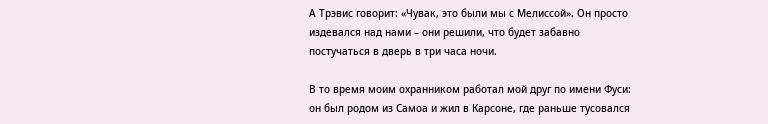А Трэвис говорит: «Чувак, это были мы с Мелиссой». Он просто издевался над нами – они решили, что будет забавно постучаться в дверь в три часа ночи.

В то время моим охранником работал мой друг по имени Фуси: он был родом из Самоа и жил в Карсоне, где раньше тусовался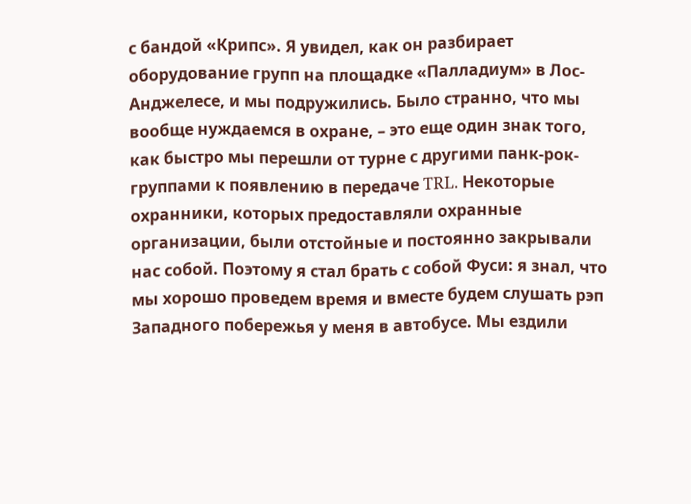с бандой «Крипс». Я увидел, как он разбирает оборудование групп на площадке «Палладиум» в Лос-Анджелесе, и мы подружились. Было странно, что мы вообще нуждаемся в охране, – это еще один знак того, как быстро мы перешли от турне с другими панк-рок-группами к появлению в передаче TRL. Некоторые охранники, которых предоставляли охранные организации, были отстойные и постоянно закрывали нас собой. Поэтому я стал брать с собой Фуси: я знал, что мы хорошо проведем время и вместе будем слушать рэп Западного побережья у меня в автобусе. Мы ездили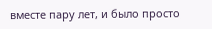вместе пару лет, и было просто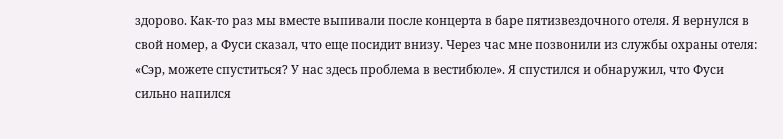здорово. Как-то раз мы вместе выпивали после концерта в баре пятизвездочного отеля. Я вернулся в свой номер, а Фуси сказал, что еще посидит внизу. Через час мне позвонили из службы охраны отеля: «Сэр, можете спуститься? У нас здесь проблема в вестибюле». Я спустился и обнаружил, что Фуси сильно напился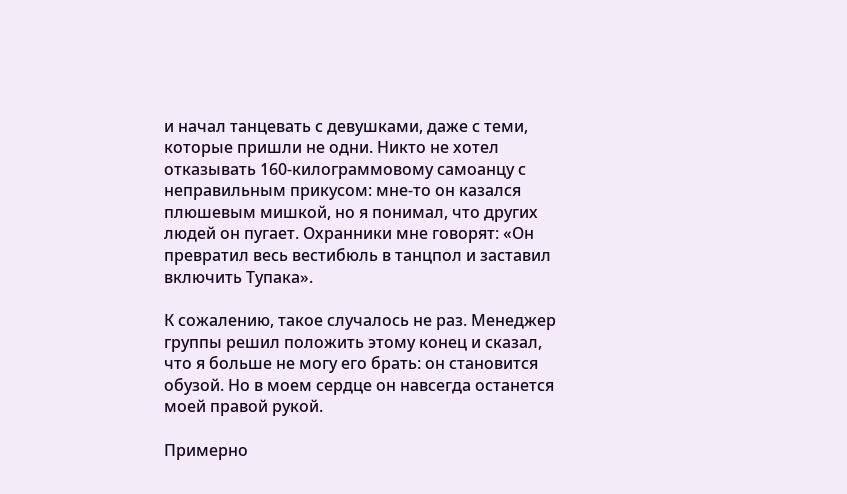и начал танцевать с девушками, даже с теми, которые пришли не одни. Никто не хотел отказывать 160-килограммовому самоанцу с неправильным прикусом: мне-то он казался плюшевым мишкой, но я понимал, что других людей он пугает. Охранники мне говорят: «Он превратил весь вестибюль в танцпол и заставил включить Тупака».

К сожалению, такое случалось не раз. Менеджер группы решил положить этому конец и сказал, что я больше не могу его брать: он становится обузой. Но в моем сердце он навсегда останется моей правой рукой.

Примерно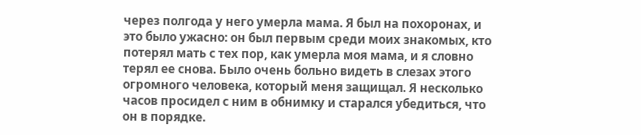через полгода у него умерла мама. Я был на похоронах, и это было ужасно: он был первым среди моих знакомых, кто потерял мать с тех пор, как умерла моя мама, и я словно терял ее снова. Было очень больно видеть в слезах этого огромного человека, который меня защищал. Я несколько часов просидел с ним в обнимку и старался убедиться, что он в порядке.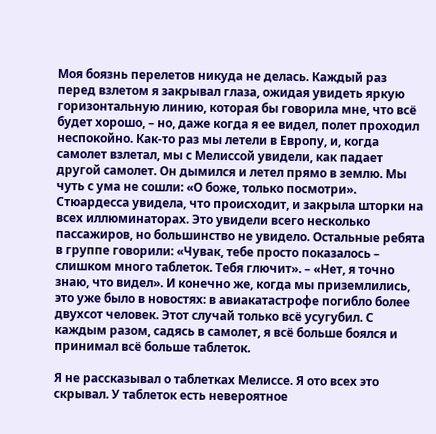Моя боязнь перелетов никуда не делась. Каждый раз перед взлетом я закрывал глаза, ожидая увидеть яркую горизонтальную линию, которая бы говорила мне, что всё будет хорошо, – но, даже когда я ее видел, полет проходил неспокойно. Как-то раз мы летели в Европу, и, когда самолет взлетал, мы с Мелиссой увидели, как падает другой самолет. Он дымился и летел прямо в землю. Мы чуть с ума не сошли: «О боже, только посмотри». Стюардесса увидела, что происходит, и закрыла шторки на всех иллюминаторах. Это увидели всего несколько пассажиров, но большинство не увидело. Остальные ребята в группе говорили: «Чувак, тебе просто показалось – слишком много таблеток. Тебя глючит». – «Нет, я точно знаю, что видел». И конечно же, когда мы приземлились, это уже было в новостях: в авиакатастрофе погибло более двухсот человек. Этот случай только всё усугубил. С каждым разом, садясь в самолет, я всё больше боялся и принимал всё больше таблеток.

Я не рассказывал о таблетках Мелиссе. Я ото всех это скрывал. У таблеток есть невероятное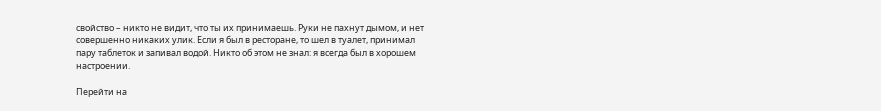свойство – никто не видит, что ты их принимаешь. Руки не пахнут дымом, и нет совершенно никаких улик. Если я был в ресторане, то шел в туалет, принимал пару таблеток и запивал водой. Никто об этом не знал: я всегда был в хорошем настроении.

Перейти на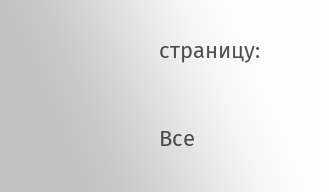страницу:

Все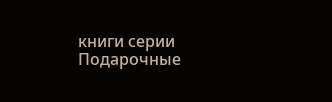книги серии Подарочные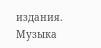издания. Музыка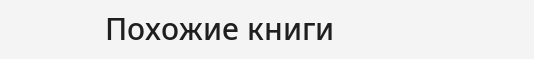Похожие книги